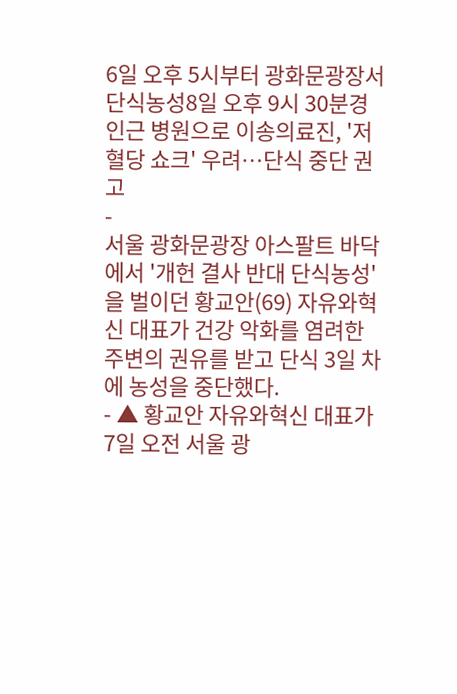6일 오후 5시부터 광화문광장서 단식농성8일 오후 9시 30분경 인근 병원으로 이송의료진, '저혈당 쇼크' 우려…단식 중단 권고
-
서울 광화문광장 아스팔트 바닥에서 '개헌 결사 반대 단식농성'을 벌이던 황교안(69) 자유와혁신 대표가 건강 악화를 염려한 주변의 권유를 받고 단식 3일 차에 농성을 중단했다.
- ▲ 황교안 자유와혁신 대표가 7일 오전 서울 광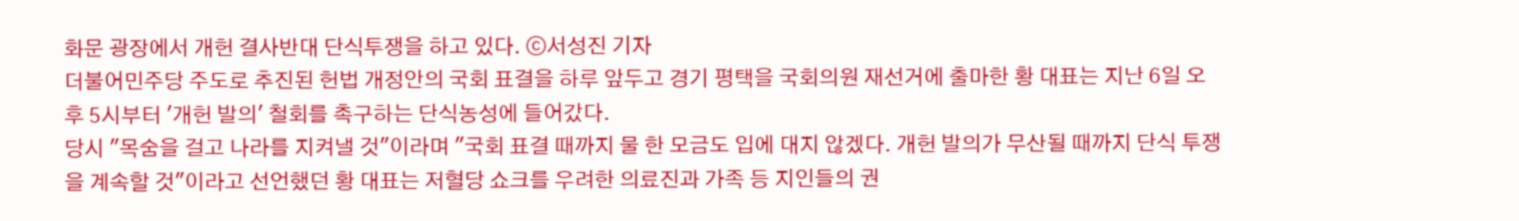화문 광장에서 개헌 결사반대 단식투쟁을 하고 있다. ⓒ서성진 기자
더불어민주당 주도로 추진된 헌법 개정안의 국회 표결을 하루 앞두고 경기 평택을 국회의원 재선거에 출마한 황 대표는 지난 6일 오후 5시부터 '개헌 발의' 철회를 촉구하는 단식농성에 들어갔다.
당시 "목숨을 걸고 나라를 지켜낼 것"이라며 "국회 표결 때까지 물 한 모금도 입에 대지 않겠다. 개헌 발의가 무산될 때까지 단식 투쟁을 계속할 것"이라고 선언했던 황 대표는 저혈당 쇼크를 우려한 의료진과 가족 등 지인들의 권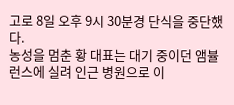고로 8일 오후 9시 30분경 단식을 중단했다.
농성을 멈춘 황 대표는 대기 중이던 앰뷸런스에 실려 인근 병원으로 이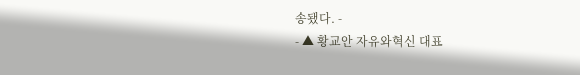송됐다. -
- ▲ 황교안 자유와혁신 대표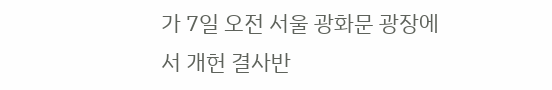가 7일 오전 서울 광화문 광장에서 개헌 결사반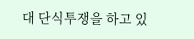대 단식투쟁을 하고 있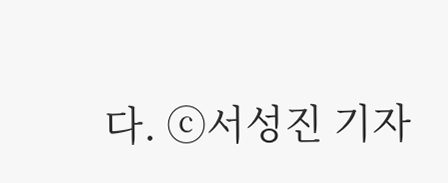다. ⓒ서성진 기자